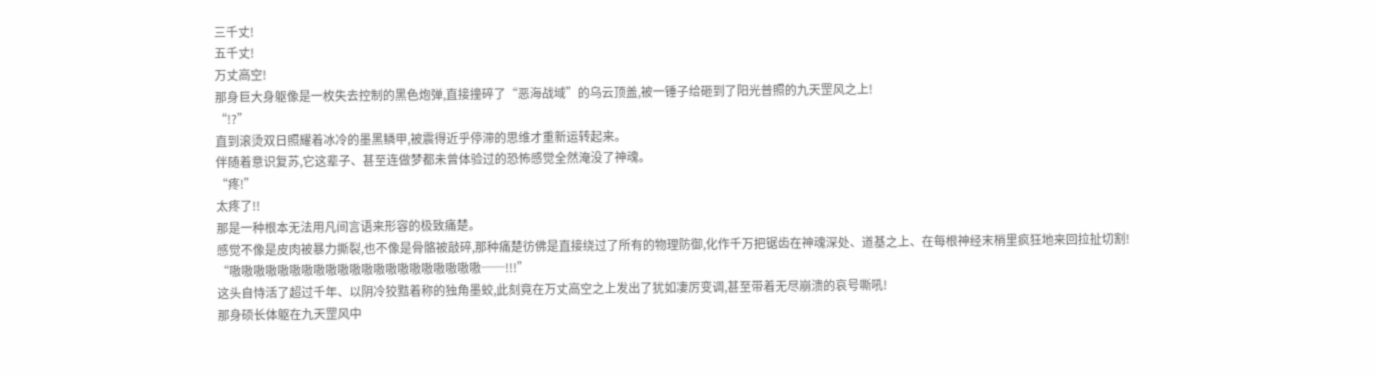三千丈!
五千丈!
万丈高空!
那身巨大身躯像是一枚失去控制的黑色炮弹,直接撞碎了“恶海战域”的乌云顶盖,被一锤子给砸到了阳光普照的九天罡风之上!
“!?”
直到滚烫双日照耀着冰冷的墨黑鳞甲,被震得近乎停滞的思维才重新运转起来。
伴随着意识复苏,它这辈子、甚至连做梦都未曾体验过的恐怖感觉全然淹没了神魂。
“疼!”
太疼了!!
那是一种根本无法用凡间言语来形容的极致痛楚。
感觉不像是皮肉被暴力撕裂,也不像是骨骼被敲碎,那种痛楚彷佛是直接绕过了所有的物理防御,化作千万把锯齿在神魂深处、道基之上、在每根神经末梢里疯狂地来回拉扯切割!
“嗷嗷嗷嗷嗷嗷嗷嗷嗷嗷嗷嗷嗷嗷嗷嗷嗷嗷嗷嗷嗷──!!!”
这头自恃活了超过千年、以阴冷狡黠着称的独角墨蛟,此刻竟在万丈高空之上发出了犹如凄厉变调,甚至带着无尽崩溃的哀号嘶吼!
那身硕长体躯在九天罡风中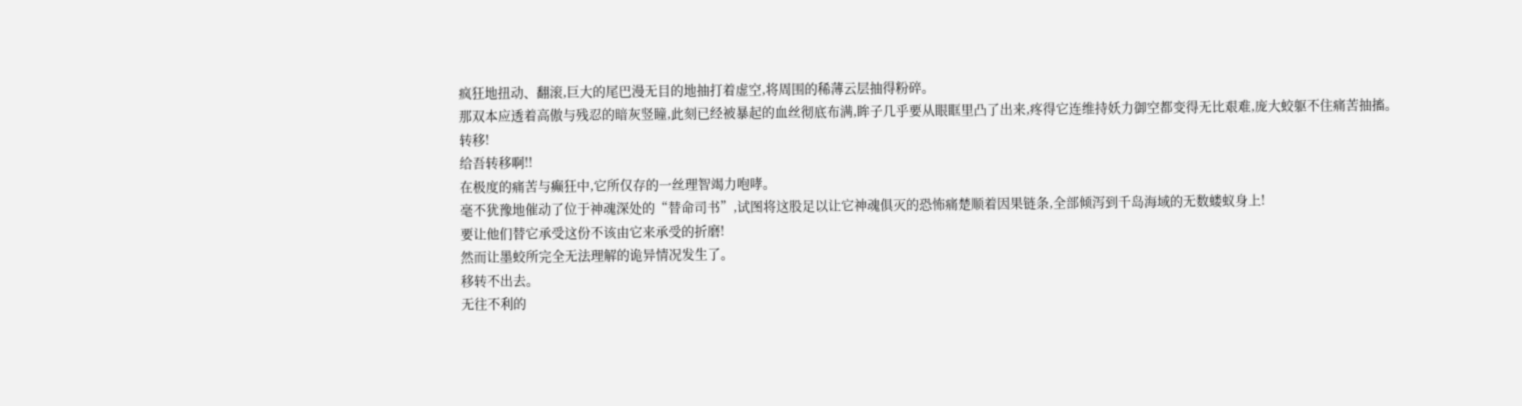疯狂地扭动、翻滚,巨大的尾巴漫无目的地抽打着虚空,将周围的稀薄云层抽得粉碎。
那双本应透着高傲与残忍的暗灰竖瞳,此刻已经被暴起的血丝彻底布满,眸子几乎要从眼眶里凸了出来,疼得它连维持妖力御空都变得无比艰难,庞大蛟躯不住痛苦抽搐。
转移!
给吾转移啊!!
在极度的痛苦与癫狂中,它所仅存的一丝理智竭力咆哮。
毫不犹豫地催动了位于神魂深处的“替命司书”,试图将这股足以让它神魂俱灭的恐怖痛楚顺着因果链条,全部倾泻到千岛海域的无数蝼蚁身上!
要让他们替它承受这份不该由它来承受的折磨!
然而让墨蛟所完全无法理解的诡异情况发生了。
移转不出去。
无往不利的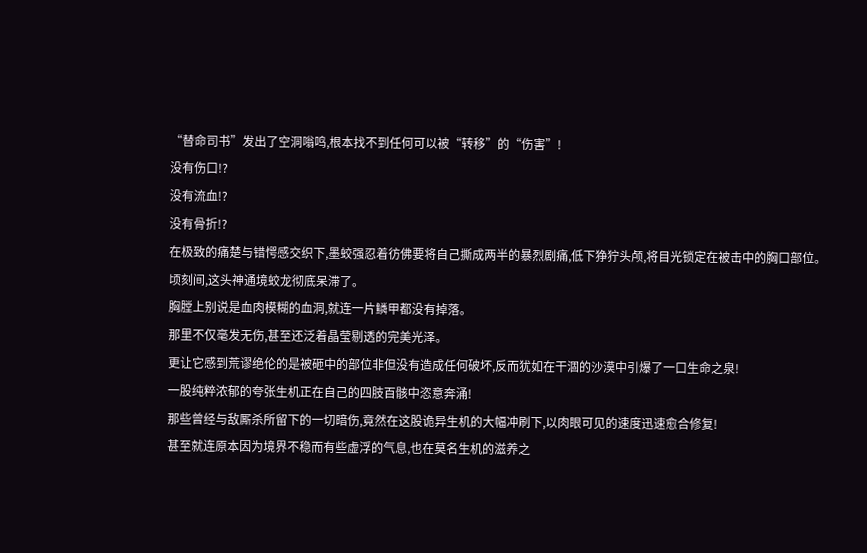“替命司书”发出了空洞嗡鸣,根本找不到任何可以被“转移”的“伤害”!
没有伤口!?
没有流血!?
没有骨折!?
在极致的痛楚与错愕感交织下,墨蛟强忍着彷佛要将自己撕成两半的暴烈剧痛,低下狰狞头颅,将目光锁定在被击中的胸口部位。
顷刻间,这头神通境蛟龙彻底呆滞了。
胸膛上别说是血肉模糊的血洞,就连一片鳞甲都没有掉落。
那里不仅毫发无伤,甚至还泛着晶莹剔透的完美光泽。
更让它感到荒谬绝伦的是被砸中的部位非但没有造成任何破坏,反而犹如在干涸的沙漠中引爆了一口生命之泉!
一股纯粹浓郁的夸张生机正在自己的四肢百骸中恣意奔涌!
那些曾经与敌厮杀所留下的一切暗伤,竟然在这股诡异生机的大幅冲刷下,以肉眼可见的速度迅速愈合修复!
甚至就连原本因为境界不稳而有些虚浮的气息,也在莫名生机的滋养之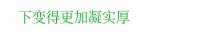下变得更加凝实厚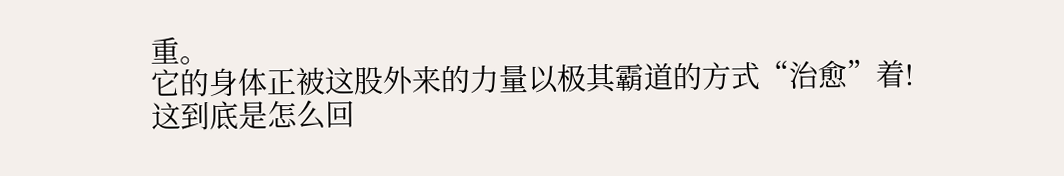重。
它的身体正被这股外来的力量以极其霸道的方式“治愈”着!
这到底是怎么回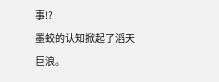事!?
墨蛟的认知掀起了滔天巨浪。